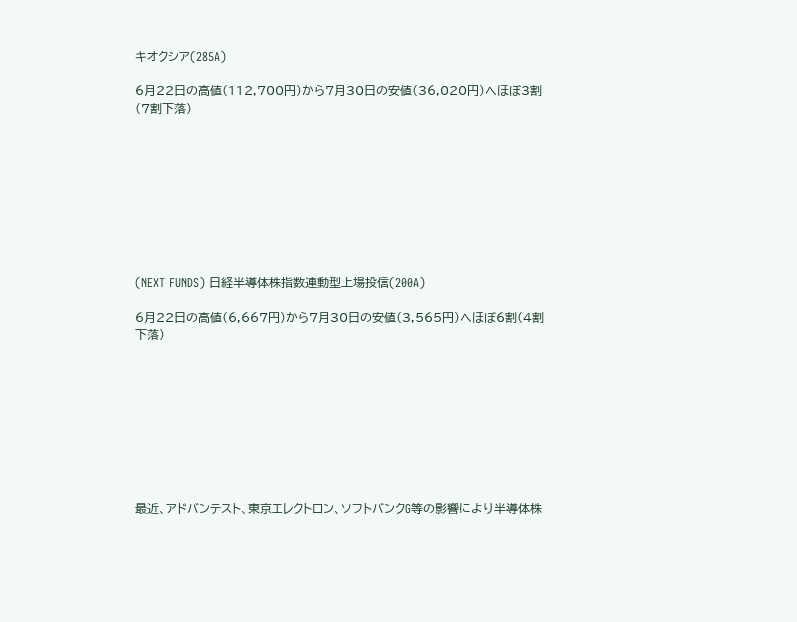キオクシア(285A)

6月22日の高値(112,700円)から7月30日の安値(36,020円)へほぼ3割(7割下落)









(NEXT FUNDS) 日経半導体株指数連動型上場投信(200A)

6月22日の高値(6,667円)から7月30日の安値(3,565円)へほぼ6割(4割下落)









最近、アドバンテスト、東京エレクトロン、ソフトバンクG等の影響により半導体株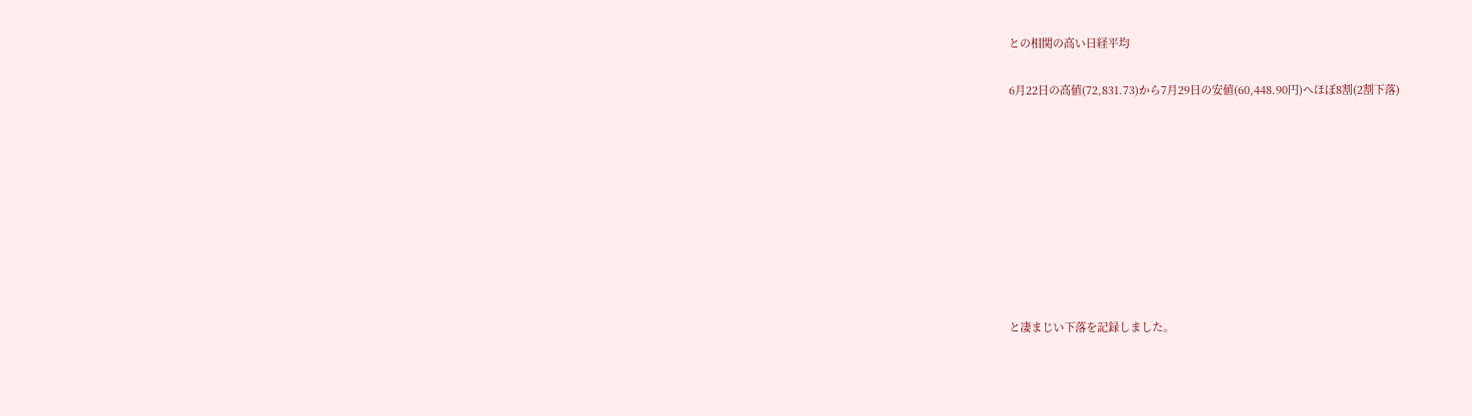との相関の高い日経平均

6月22日の高値(72,831.73)から7月29日の安値(60,448.90円)へほぼ8割(2割下落)









と凄まじい下落を記録しました。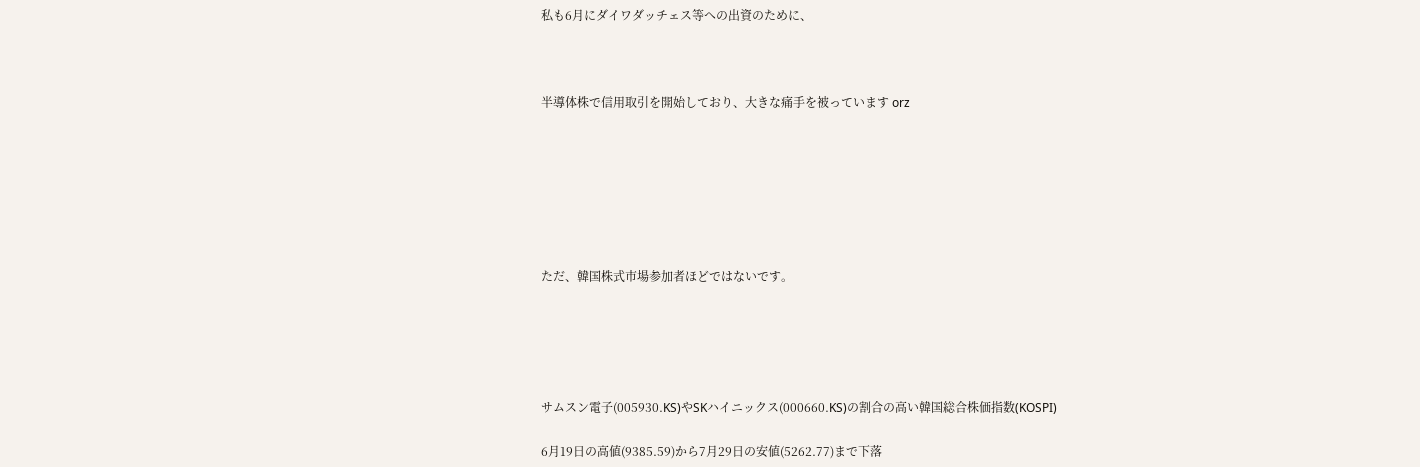私も6月にダイワダッチェス等への出資のために、



半導体株で信用取引を開始しており、大きな痛手を被っています orz







ただ、韓国株式市場参加者ほどではないです。





サムスン電子(005930.KS)やSKハイニックス(000660.KS)の割合の高い韓国総合株価指数(KOSPI)

6月19日の高値(9385.59)から7月29日の安値(5262.77)まで下落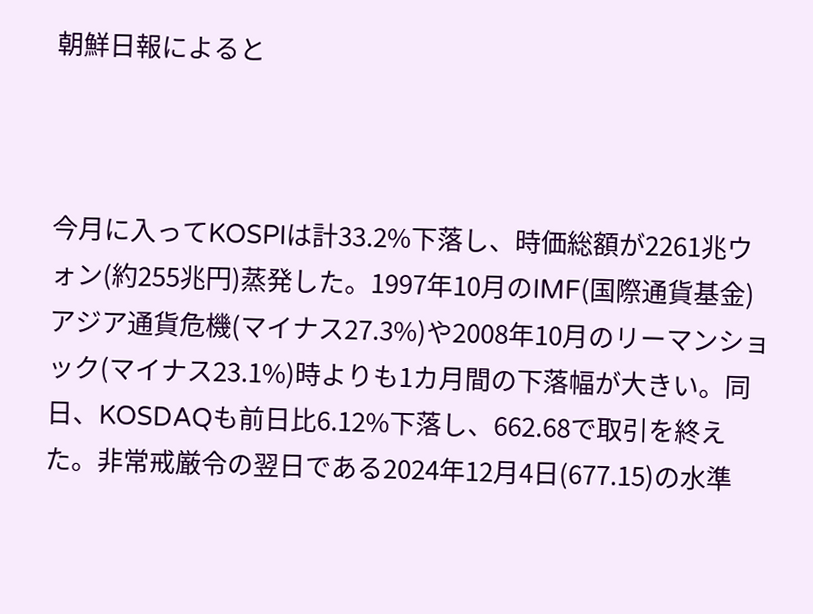朝鮮日報によると



今月に入ってKOSPIは計33.2%下落し、時価総額が2261兆ウォン(約255兆円)蒸発した。1997年10月のIMF(国際通貨基金)アジア通貨危機(マイナス27.3%)や2008年10月のリーマンショック(マイナス23.1%)時よりも1カ月間の下落幅が大きい。同日、KOSDAQも前日比6.12%下落し、662.68で取引を終えた。非常戒厳令の翌日である2024年12月4日(677.15)の水準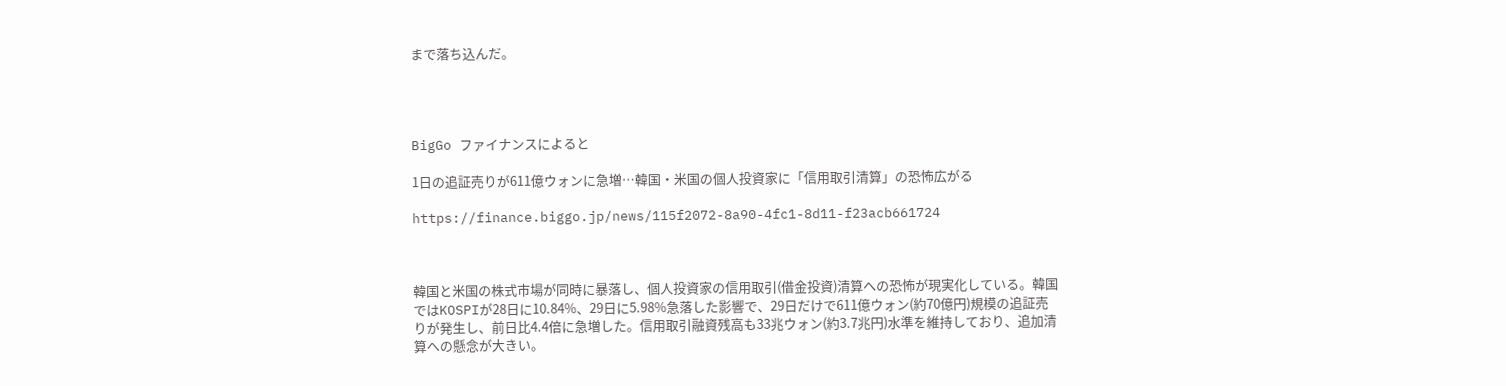まで落ち込んだ。




BigGo ファイナンスによると

1日の追証売りが611億ウォンに急増…韓国・米国の個人投資家に「信用取引清算」の恐怖広がる

https://finance.biggo.jp/news/115f2072-8a90-4fc1-8d11-f23acb661724



韓国と米国の株式市場が同時に暴落し、個人投資家の信用取引(借金投資)清算への恐怖が現実化している。韓国ではKOSPIが28日に10.84%、29日に5.98%急落した影響で、29日だけで611億ウォン(約70億円)規模の追証売りが発生し、前日比4.4倍に急増した。信用取引融資残高も33兆ウォン(約3.7兆円)水準を維持しており、追加清算への懸念が大きい。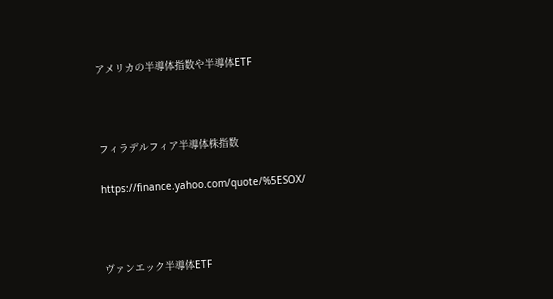アメリカの半導体指数や半導体ETF



フィラデルフィア半導体株指数

https://finance.yahoo.com/quote/%5ESOX/



ヴァンエック半導体ETF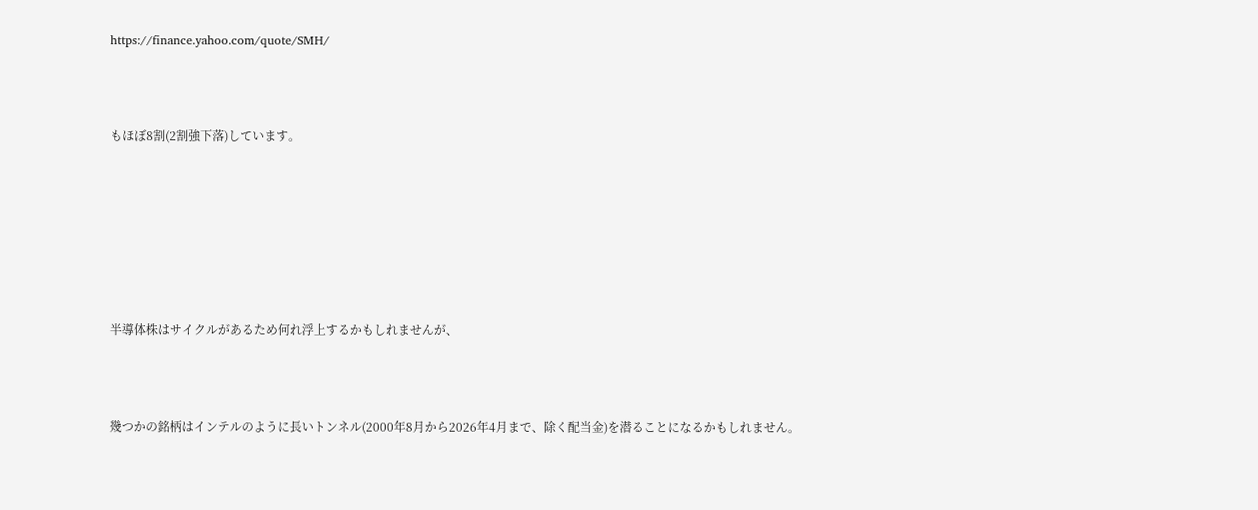https://finance.yahoo.com/quote/SMH/



もほぼ8割(2割強下落)しています。







半導体株はサイクルがあるため何れ浮上するかもしれませんが、



幾つかの銘柄はインテルのように長いトンネル(2000年8月から2026年4月まで、除く配当金)を潜ることになるかもしれません。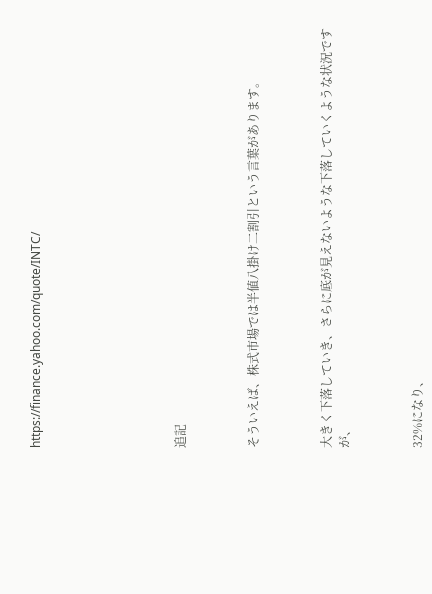https://finance.yahoo.com/quote/INTC/







追記



そういえば、株式市場では半値八掛け二割引という言葉があります。



大きく下落していき、さらに底が見えないような下落していくような状況ですが、



32%になり、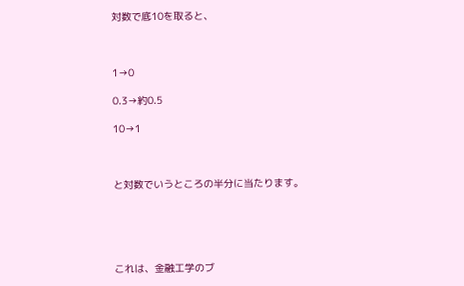対数で底10を取ると、



1→0

0.3→約0.5

10→1



と対数でいうところの半分に当たります。





これは、金融工学のブ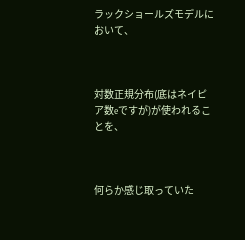ラックショールズモデルにおいて、



対数正規分布(底はネイピア数eですが)が使われることを、



何らか感じ取っていた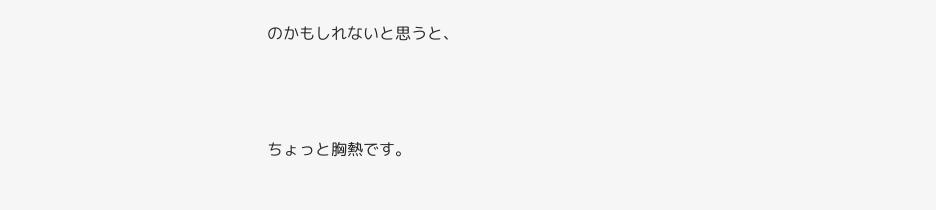のかもしれないと思うと、



ちょっと胸熱です。